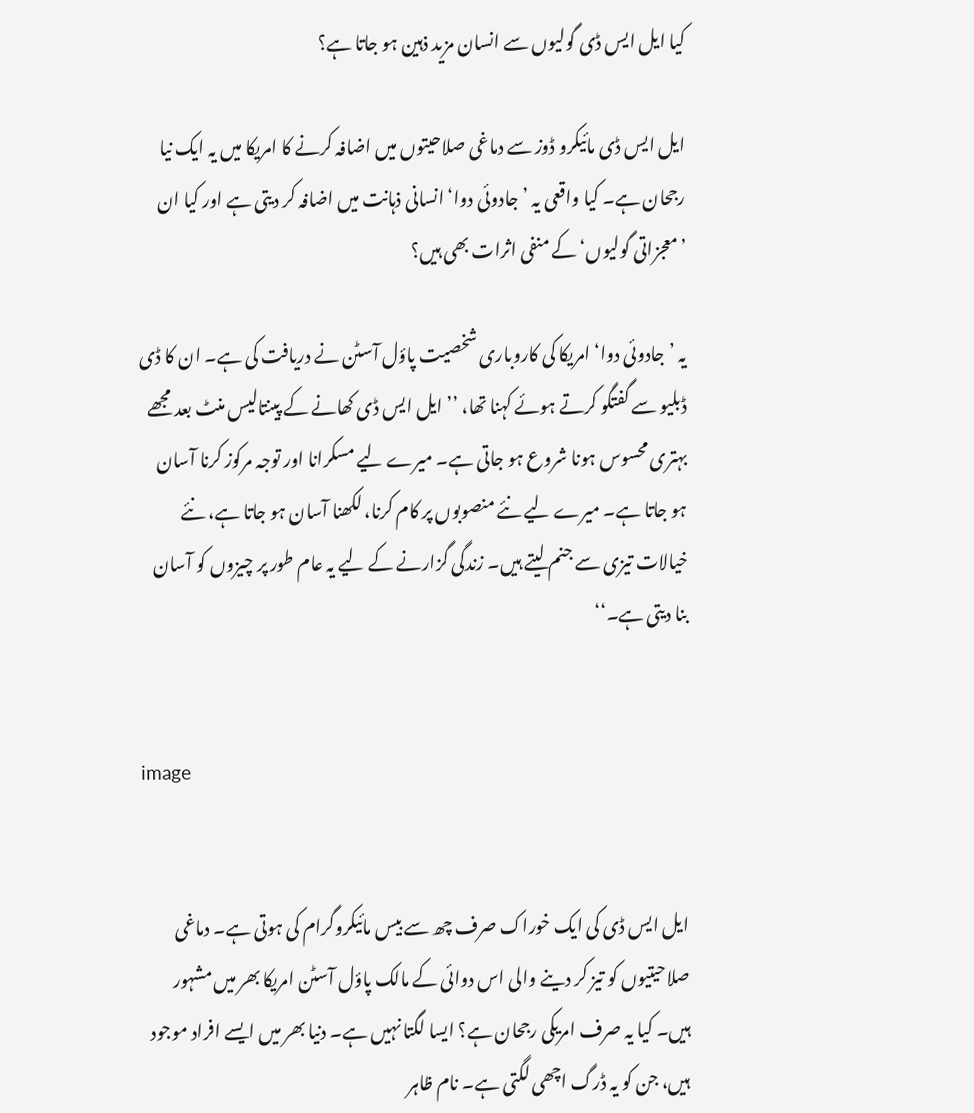کیا ایل ایس ڈی گولیوں سے انسان مزید ذہین ہو جاتا ہے؟

ایل ایس ڈی مائیکرو ڈوز سے دماغی صلاحیتوں میں اضافہ کرنے کا امریکا میں یہ ایک نیا رجحان ہے۔ کیا واقعی یہ ’جادوئی دوا‘ انسانی ذہانت میں اضافہ کر دیتی ہے اور کیا ان ’معجزاتی گولیوں‘ کے منفی اثرات بھی ہیں؟

یہ ’جادوئی دوا‘ امریکا کی کاروباری شخصیت پاؤل آسٹن نے دریافت کی ہے۔ ان کا ڈی ڈبلیو سے گفتگو کرتے ہوئے کہنا تھا، ’’ایل ایس ڈی کھانے کے پینتالیس منٹ بعد مجھے بہتری محسوس ہونا شروع ہو جاتی ہے۔ میرے لیے مسکرانا اور توجہ مرکوز کرنا آسان ہو جاتا ہے۔ میرے لیے نئے منصوبوں پر کام کرنا، لکھنا آسان ہو جاتا ہے، نئے خیالات تیزی سے جنم لیتے ہیں۔ زندگی گزارنے کے لیے یہ عام طور پر چیزوں کو آسان بنا دیتی ہے۔‘‘


image


ایل ایس ڈی کی ایک خوراک صرف چھ سے بیس مائیکروگرام کی ہوتی ہے۔ دماغی صلاحیتیوں کو تیز کر دینے والی اس دوائی کے مالک پاؤل آسٹن امریکا بھر میں مشہور ہیں۔ کیا یہ صرف امریکی رجحان ہے؟ ایسا لگتا نہیں ہے۔ دنیا بھر میں ایسے افراد موجود ہیں، جن کو یہ ڈرگ اچھی لگتی ہے۔ نام ظاہر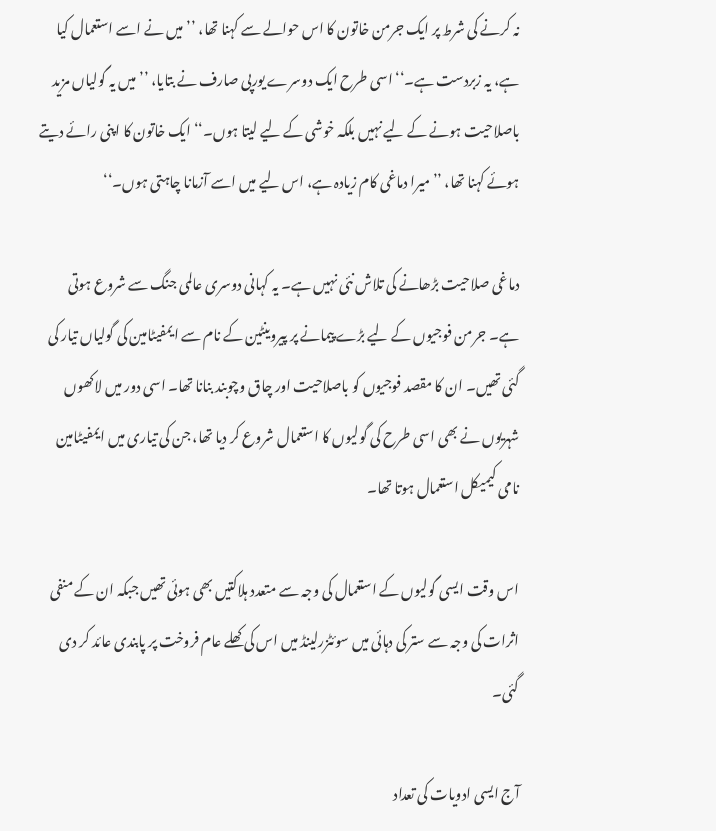نہ کرنے کی شرط پر ایک جرمن خاتون کا اس حوالے سے کہنا تھا، ’’میں نے اسے استعمال کیا ہے، یہ زبردست ہے۔‘‘ اسی طرح ایک دوسرے یورپی صارف نے بتایا، ’’میں یہ گولیاں مزید باصلاحیت ہونے کے لیے نہیں بلکہ خوشی کے لیے لیتا ہوں۔‘‘ ایک خاتون کا اپنی رائے دیتے ہوئے کہنا تھا، ’’میرا دماغی کام زیادہ ہے، اس لیے میں اسے آزمانا چاہتی ہوں۔‘‘

دماغی صلاحیت بڑھانے کی تلاش نئی نہیں ہے۔ یہ کہانی دوسری عالمی جنگ سے شروع ہوتی ہے۔ جرمن فوجیوں کے لیے بڑے پیمانے پر پیروینٹین کے نام سے ایمفیٹامین کی گولیاں تیار کی گئی تھیں۔ ان کا مقصد فوجیوں کو باصلاحیت اور چاق وچوبند بنانا تھا۔ اسی دور میں لاکھوں شہریوں نے بھی اسی طرح کی گولیوں کا استعمال شروع کر دیا تھا، جن کی تیاری میں ایمفیٹامین نامی کیمیکل استعمال ہوتا تھا۔

اس وقت ایسی گولیوں کے استعمال کی وجہ سے متعدد ہلاکتیں بھی ہوئی تھیں جبکہ ان کے منفی اثرات کی وجہ سے ستر کی دہائی میں سوئٹزرلینڈ میں اس کی کھلے عام فروخت پر پابندی عائد کر دی گئی۔

آج ایسی ادویات کی تعداد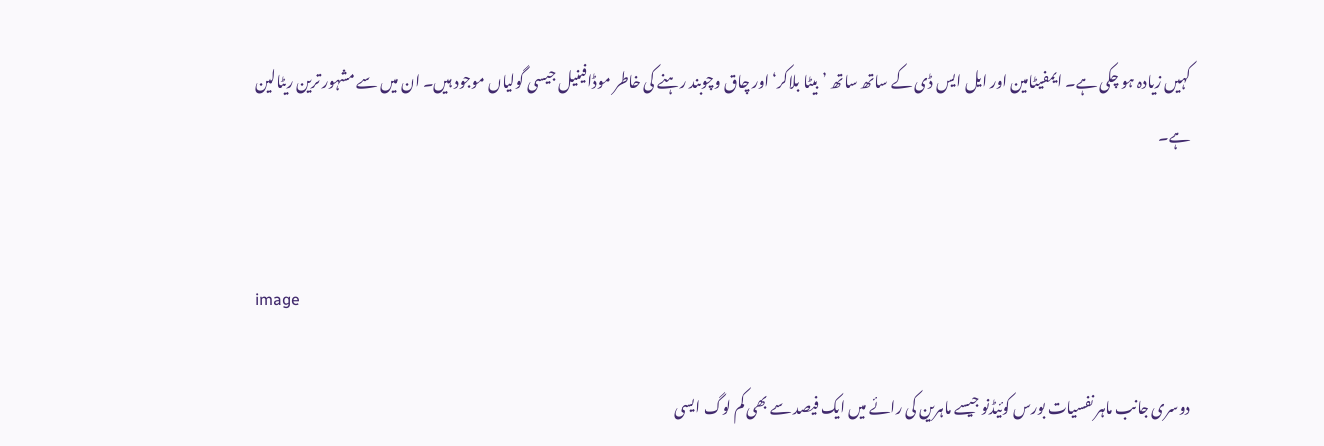کہیں زیادہ ہو چکی ہے۔ ایمفیٹامین اور ایل ایس ڈی کے ساتھ ساتھ ’بیٹا بلاکر‘ اور چاق وچوبند رہنے کی خاطر موڈافینیل جیسی گولیاں موجود ہیں۔ ان میں سے مشہور ترین ریٹالین ہے۔


image

دوسری جانب ماہر نفسیات بورس کوئیڈنو جیسے ماہرین کی رائے میں ایک فیصد سے بھی کم لوگ ایسی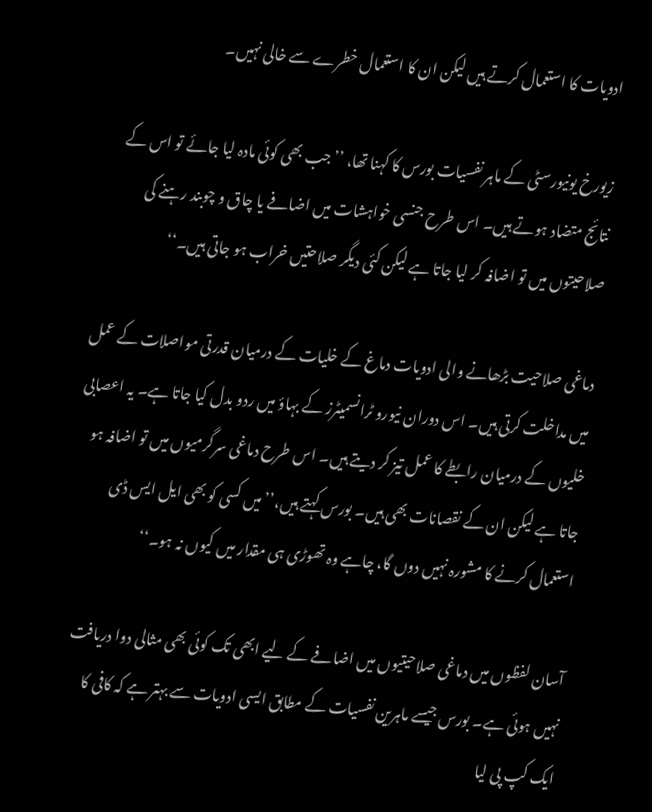ادویات کا استعمال کرتے ہیں لیکن ان کا استعمال خطرے سے خالی نہیں۔

زیورخ یونیورسٹی کے ماہر نفسیات بورس کا کہنا تھا، ’’جب بھی کوئی مادہ لیا جائے تو اس کے نتائج متضاد ہوتے ہیں۔ اس طرح جنسی خواہشات میں اضافے یا چاق و چوبند رہنے کی صلاحیتوں میں تو اضافہ کر لیا جاتا ہے لیکن کئی دیگر صلاحتیں خراب ہو جاتی ہیں۔‘‘

دماغی صلاحیت بڑھانے والی ادویات دماغ کے خلیات کے درمیان قدرتی مواصلات کے عمل میں مداخلت کرتی ہیں۔ اس دوران نیورو ٹرانسمیٹرز کے بہاؤ میں ردو بدل کیا جاتا ہے۔ یہ اعصابی خلیوں کے درمیان رابطے کا عمل تیز کر دیتے ہیں۔ اس طرح دماغی سرگرمیوں میں تو اضافہ ہو جاتا ہے لیکن ان کے نقصانات بھی ہیں۔ بورس کہتے ہیں،’’میں کسی کو بھی ایل ایس ڈی استعمال کرنے کا مشورہ نہیں دوں گا، چاہے وہ تھوڑی ہی مقدار میں کیوں نہ ہو۔‘‘

آسان لفظوں میں دماغی صلاحیتیوں میں اضافے کے لیے ابھی تک کوئی بھی مثالی دوا دریافت نہیں ہوئی ہے۔ بورس جیسے ماہرین نفسیات کے مطابق ایسی ادویات سے بہتر ہے کہ کافی کا ایک کپ پی لیا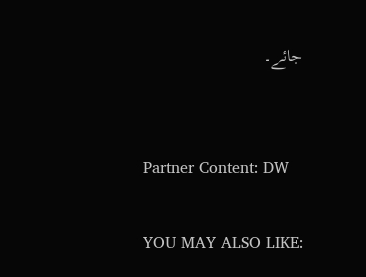جائے۔


Partner Content: DW

YOU MAY ALSO LIKE: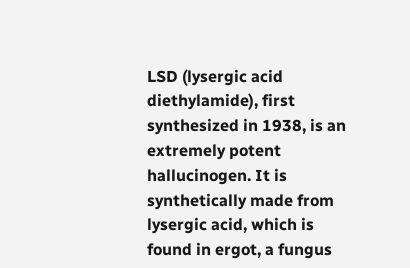LSD (lysergic acid diethylamide), first synthesized in 1938, is an extremely potent hallucinogen. It is synthetically made from lysergic acid, which is found in ergot, a fungus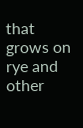that grows on rye and other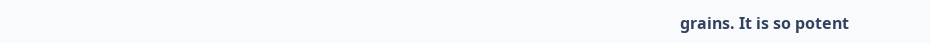grains. It is so potent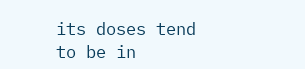its doses tend to be in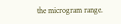the microgram range.